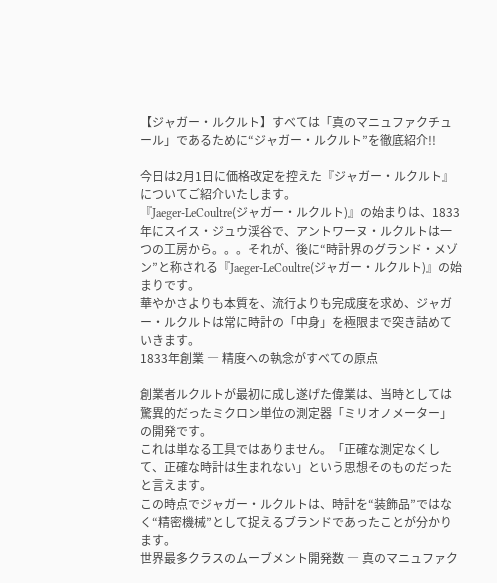【ジャガー・ルクルト】すべては「真のマニュファクチュール」であるために“ジャガー・ルクルト”を徹底紹介!!

今日は2月1日に価格改定を控えた『ジャガー・ルクルト』についてご紹介いたします。
『Jaeger-LeCoultre(ジャガー・ルクルト)』の始まりは、1833年にスイス・ジュウ渓谷で、アントワーヌ・ルクルトは一つの工房から。。。それが、後に“時計界のグランド・メゾン”と称される『Jaeger-LeCoultre(ジャガー・ルクルト)』の始まりです。
華やかさよりも本質を、流行よりも完成度を求め、ジャガー・ルクルトは常に時計の「中身」を極限まで突き詰めていきます。
1833年創業 ― 精度への執念がすべての原点

創業者ルクルトが最初に成し遂げた偉業は、当時としては驚異的だったミクロン単位の測定器「ミリオノメーター」の開発です。
これは単なる工具ではありません。「正確な測定なくして、正確な時計は生まれない」という思想そのものだったと言えます。
この時点でジャガー・ルクルトは、時計を“装飾品”ではなく“精密機械”として捉えるブランドであったことが分かります。
世界最多クラスのムーブメント開発数 ― 真のマニュファク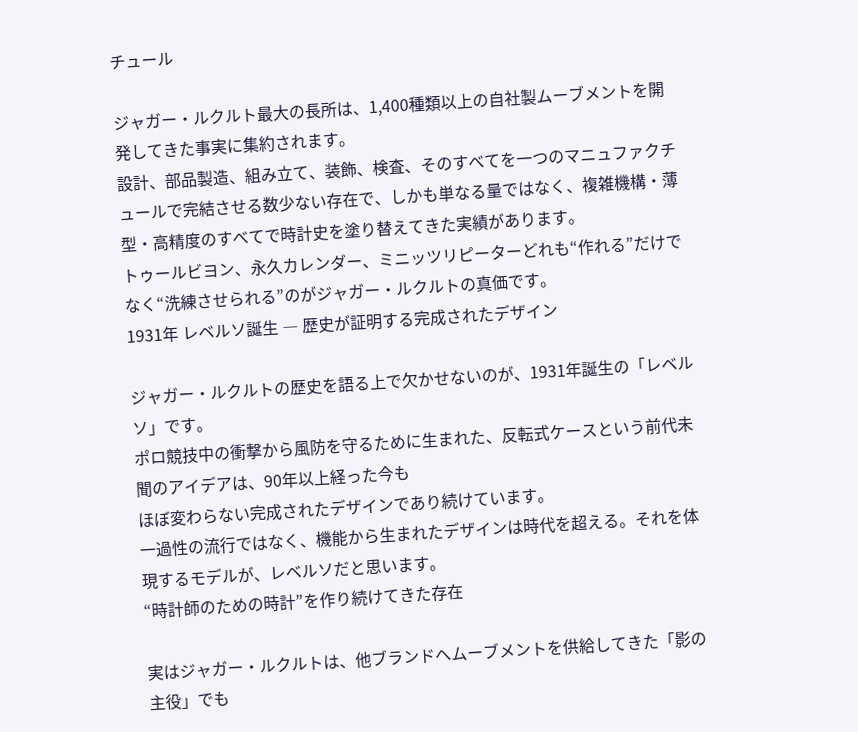チュール

ジャガー・ルクルト最大の長所は、1,400種類以上の自社製ムーブメントを開発してきた事実に集約されます。
設計、部品製造、組み立て、装飾、検査、そのすべてを一つのマニュファクチュールで完結させる数少ない存在で、しかも単なる量ではなく、複雑機構・薄型・高精度のすべてで時計史を塗り替えてきた実績があります。
トゥールビヨン、永久カレンダー、ミニッツリピーターどれも“作れる”だけでなく“洗練させられる”のがジャガー・ルクルトの真価です。
1931年 レベルソ誕生 ― 歴史が証明する完成されたデザイン

ジャガー・ルクルトの歴史を語る上で欠かせないのが、1931年誕生の「レベルソ」です。
ポロ競技中の衝撃から風防を守るために生まれた、反転式ケースという前代未聞のアイデアは、90年以上経った今も
ほぼ変わらない完成されたデザインであり続けています。
一過性の流行ではなく、機能から生まれたデザインは時代を超える。それを体現するモデルが、レベルソだと思います。
“時計師のための時計”を作り続けてきた存在

実はジャガー・ルクルトは、他ブランドへムーブメントを供給してきた「影の主役」でも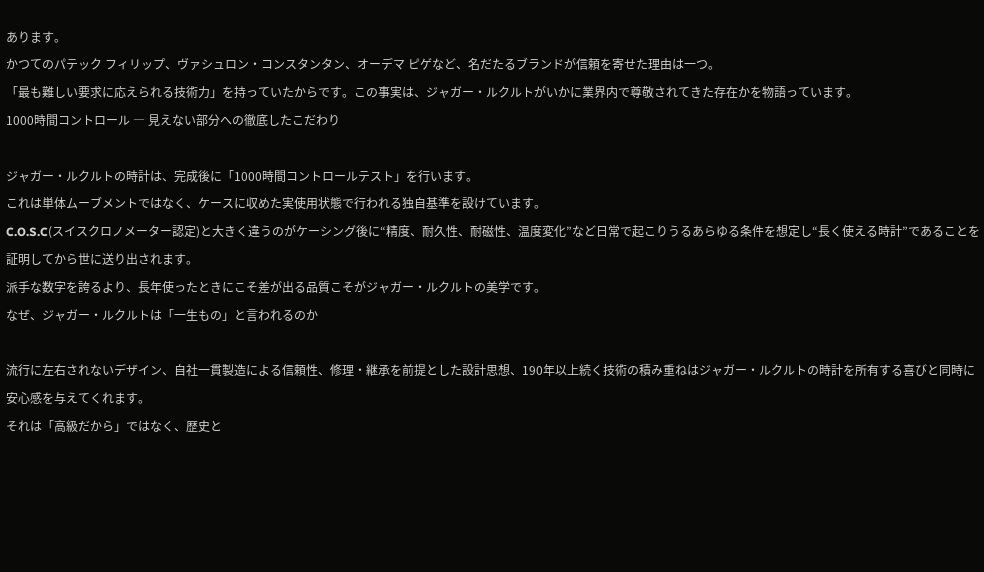あります。
かつてのパテック フィリップ、ヴァシュロン・コンスタンタン、オーデマ ピゲなど、名だたるブランドが信頼を寄せた理由は一つ。
「最も難しい要求に応えられる技術力」を持っていたからです。この事実は、ジャガー・ルクルトがいかに業界内で尊敬されてきた存在かを物語っています。
1000時間コントロール ― 見えない部分への徹底したこだわり

ジャガー・ルクルトの時計は、完成後に「1000時間コントロールテスト」を行います。
これは単体ムーブメントではなく、ケースに収めた実使用状態で行われる独自基準を設けています。
C.O.S.C(スイスクロノメーター認定)と大きく違うのがケーシング後に“精度、耐久性、耐磁性、温度変化”など日常で起こりうるあらゆる条件を想定し“長く使える時計”であることを証明してから世に送り出されます。
派手な数字を誇るより、長年使ったときにこそ差が出る品質こそがジャガー・ルクルトの美学です。
なぜ、ジャガー・ルクルトは「一生もの」と言われるのか

流行に左右されないデザイン、自社一貫製造による信頼性、修理・継承を前提とした設計思想、190年以上続く技術の積み重ねはジャガー・ルクルトの時計を所有する喜びと同時に安心感を与えてくれます。
それは「高級だから」ではなく、歴史と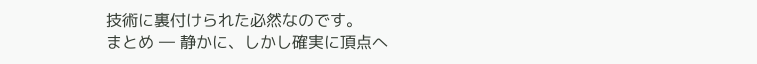技術に裏付けられた必然なのです。
まとめ ― 静かに、しかし確実に頂点へ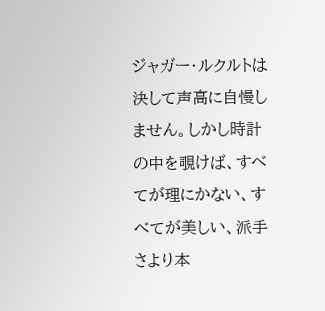ジャガー・ルクルトは決して声高に自慢しません。しかし時計の中を覗けば、すべてが理にかない、すべてが美しい、派手さより本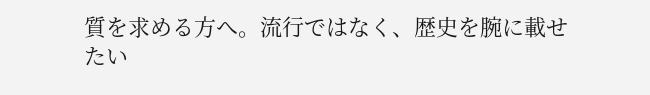質を求める方へ。流行ではなく、歴史を腕に載せたい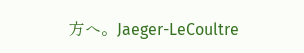方へ。Jaeger-LeCoultre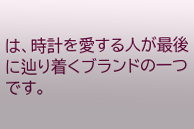は、時計を愛する人が最後に辿り着くブランドの一つです。